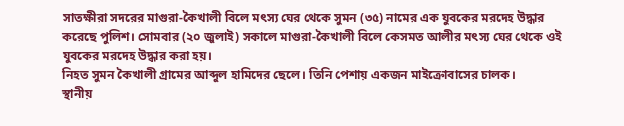সাতক্ষীরা সদরের মাগুরা-কৈখালী বিলে মৎস্য ঘের থেকে সুমন (৩৫) নামের এক যুবকের মরদেহ উদ্ধার করেছে পুলিশ। সোমবার (২০ জুলাই) সকালে মাগুরা-কৈখালী বিলে কেসমত আলীর মৎস্য ঘের থেকে ওই যুবকের মরদেহ উদ্ধার করা হয়।
নিহত সুমন কৈখালী গ্রামের আব্দুল হামিদের ছেলে। তিনি পেশায় একজন মাইক্রোবাসের চালক।
স্থানীয়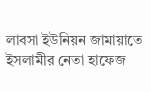লাবসা ইউনিয়ন জামায়াতে ইসলামীর নেতা হাফেজ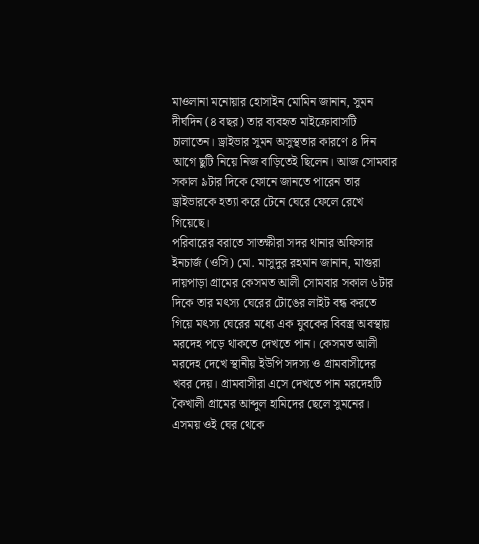মাওলানা মনোয়ার হোসাইন মোমিন জানান, সুমন দীর্ঘদিন (৪ বছর) তার ব্যবহৃত মাইক্রোবাসটি চালাতেন। ড্রাইভার সুমন অসুস্থতার কারণে ৪ দিন আগে ছুটি নিয়ে নিজ বাড়িতেই ছিলেন। আজ সোমবার সকাল ৯টার দিকে ফোনে জানতে পারেন তার ড্রাইভারকে হত্যা করে টেনে ঘেরে ফেলে রেখে গিয়েছে।
পরিবারের বরাতে সাতক্ষীরা সদর থানার অফিসার ইনচার্জ (ওসি) মো. মাসুদুর রহমান জানান, মাগুরা দায়পাড়া গ্রামের কেসমত আলী সোমবার সকাল ৬টার দিকে তার মৎস্য ঘেরের টোঙের লাইট বন্ধ করতে গিয়ে মৎস্য ঘেরের মধ্যে এক যুবকের বিবস্ত্র অবস্থায় মরদেহ পড়ে থাকতে দেখতে পান। কেসমত আলী মরদেহ দেখে স্থানীয় ইউপি সদস্য ও গ্রামবাসীদের খবর দেয়। গ্রামবাসীরা এসে দেখতে পান মরদেহটি কৈখালী গ্রামের আব্দুল হামিদের ছেলে সুমনের।
এসময় ওই ঘের থেকে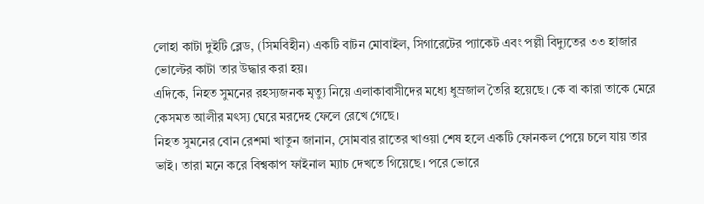লোহা কাটা দুইটি ব্লেড, (সিমবিহীন) একটি বাটন মোবাইল, সিগারেটের প্যাকেট এবং পল্লী বিদ্যুতের ৩৩ হাজার ভোল্টের কাটা তার উদ্ধার করা হয়।
এদিকে, নিহত সুমনের রহস্যজনক মৃত্যু নিয়ে এলাকাবাসীদের মধ্যে ধুম্রজাল তৈরি হয়েছে। কে বা কারা তাকে মেরে কেসমত আলীর মৎস্য ঘেরে মরদেহ ফেলে রেখে গেছে।
নিহত সুমনের বোন রেশমা খাতুন জানান, সোমবার রাতের খাওয়া শেষ হলে একটি ফোনকল পেয়ে চলে যায় তার ভাই। তারা মনে করে বিশ্বকাপ ফাইনাল ম্যাচ দেখতে গিয়েছে। পরে ভোরে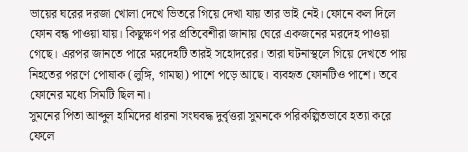ভায়ের ঘরের দরজা খোলা দেখে ভিতরে গিয়ে দেখা যায় তার ভাই নেই। ফোনে কল দিলে ফোন বন্ধ পাওয়া যায়। কিছুক্ষণ পর প্রতিবেশীরা জানায় ঘেরে একজনের মরদেহ পাওয়া গেছে। এরপর জানতে পারে মরদেহটি তারই সহোদরের। তারা ঘটনাস্থলে গিয়ে দেখতে পায় নিহতের পরণে পোষাক (লুঙ্গি, গামছা) পাশে পড়ে আছে। ব্যবহৃত ফোনটিও পাশে। তবে ফোনের মধ্যে সিমটি ছিল না।
সুমনের পিতা আব্দুল হামিদের ধারনা সংঘবদ্ধ দুর্বৃত্তরা সুমনকে পরিকল্পিতভাবে হত্যা করে ফেলে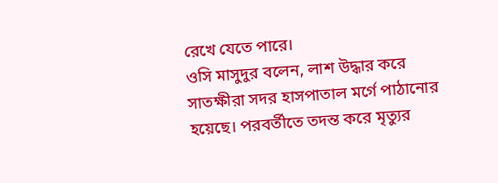রেখে যেতে পারে।
ওসি মাসুদুর বলেন, লাশ উদ্ধার করে সাতক্ষীরা সদর হাসপাতাল মর্গে পাঠানোর হয়েছে। পরবর্তীতে তদন্ত করে মৃত্যুর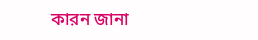কারন জানা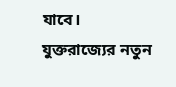যাবে।
যুক্তরাজ্যের নতুন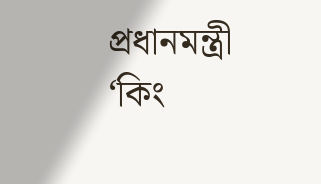প্রধানমন্ত্রী ‘কিং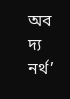অব দ্য নর্থ’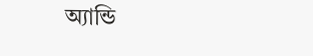অ্যান্ডি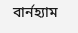বার্নহ্যাম